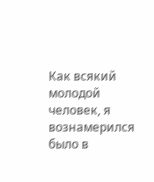Как всякий молодой человек, я вознамерился было в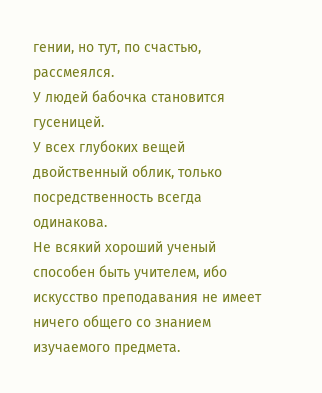гении, но тут, по счастью, рассмеялся.
У людей бабочка становится гусеницей.
У всех глубоких вещей двойственный облик, только посредственность всегда одинакова.
Не всякий хороший ученый способен быть учителем, ибо искусство преподавания не имеет ничего общего со знанием изучаемого предмета.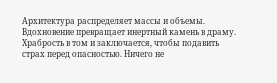Архитектура распределяет массы и объемы. Вдохновение превращает инертный камень в драму.
Храбрость в том и заключается, чтобы подавить страх перед опасностью. Ничего не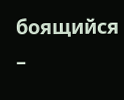боящийся –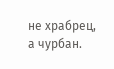не храбрец, а чурбан.